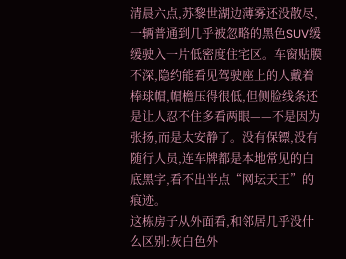清晨六点,苏黎世湖边薄雾还没散尽,一辆普通到几乎被忽略的黑色SUV缓缓驶入一片低密度住宅区。车窗贴膜不深,隐约能看见驾驶座上的人戴着棒球帽,帽檐压得很低,但侧脸线条还是让人忍不住多看两眼——不是因为张扬,而是太安静了。没有保镖,没有随行人员,连车牌都是本地常见的白底黑字,看不出半点“网坛天王”的痕迹。
这栋房子从外面看,和邻居几乎没什么区别:灰白色外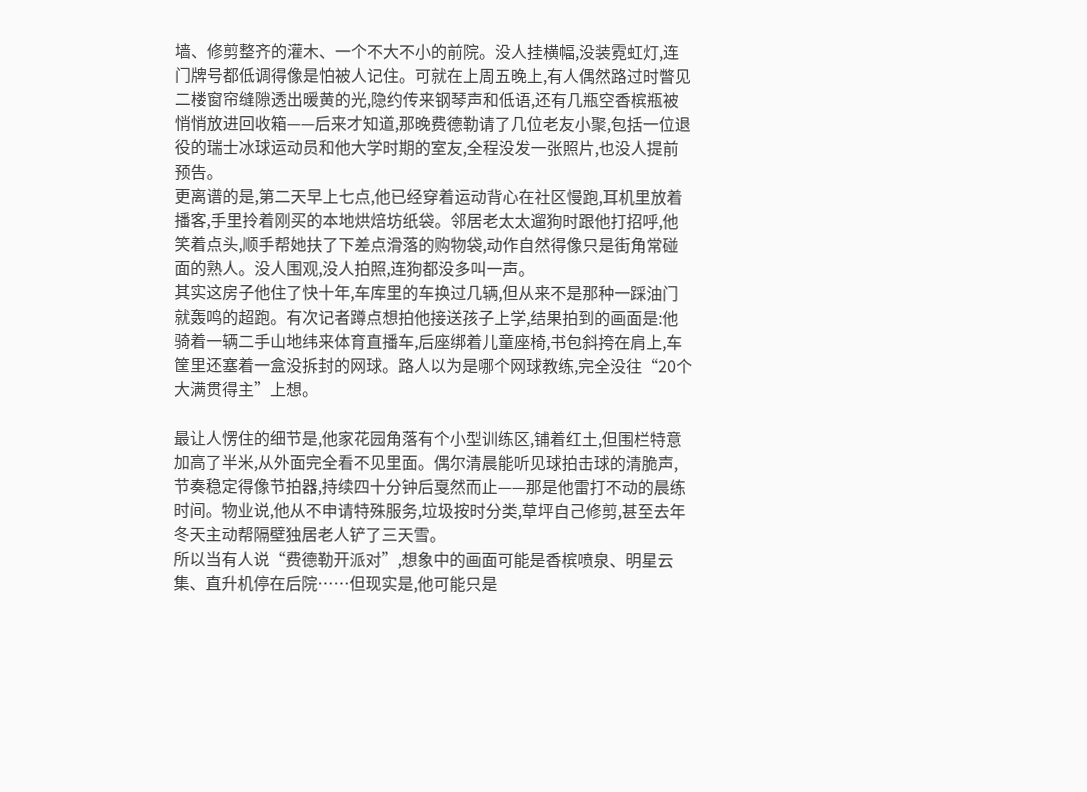墙、修剪整齐的灌木、一个不大不小的前院。没人挂横幅,没装霓虹灯,连门牌号都低调得像是怕被人记住。可就在上周五晚上,有人偶然路过时瞥见二楼窗帘缝隙透出暖黄的光,隐约传来钢琴声和低语,还有几瓶空香槟瓶被悄悄放进回收箱——后来才知道,那晚费德勒请了几位老友小聚,包括一位退役的瑞士冰球运动员和他大学时期的室友,全程没发一张照片,也没人提前预告。
更离谱的是,第二天早上七点,他已经穿着运动背心在社区慢跑,耳机里放着播客,手里拎着刚买的本地烘焙坊纸袋。邻居老太太遛狗时跟他打招呼,他笑着点头,顺手帮她扶了下差点滑落的购物袋,动作自然得像只是街角常碰面的熟人。没人围观,没人拍照,连狗都没多叫一声。
其实这房子他住了快十年,车库里的车换过几辆,但从来不是那种一踩油门就轰鸣的超跑。有次记者蹲点想拍他接送孩子上学,结果拍到的画面是:他骑着一辆二手山地纬来体育直播车,后座绑着儿童座椅,书包斜挎在肩上,车筐里还塞着一盒没拆封的网球。路人以为是哪个网球教练,完全没往“20个大满贯得主”上想。

最让人愣住的细节是,他家花园角落有个小型训练区,铺着红土,但围栏特意加高了半米,从外面完全看不见里面。偶尔清晨能听见球拍击球的清脆声,节奏稳定得像节拍器,持续四十分钟后戛然而止——那是他雷打不动的晨练时间。物业说,他从不申请特殊服务,垃圾按时分类,草坪自己修剪,甚至去年冬天主动帮隔壁独居老人铲了三天雪。
所以当有人说“费德勒开派对”,想象中的画面可能是香槟喷泉、明星云集、直升机停在后院……但现实是,他可能只是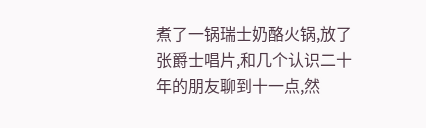煮了一锅瑞士奶酪火锅,放了张爵士唱片,和几个认识二十年的朋友聊到十一点,然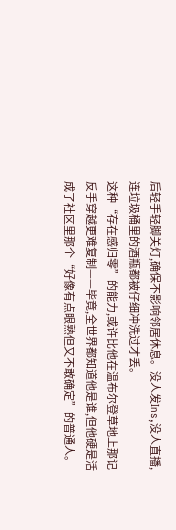后轻手轻脚关灯,确保不影响邻居休息。没人发Ins,没人直播,连垃圾桶里的酒瓶都被仔细冲洗过才丢。
这种“存在感归零”的能力,或许比他在温布尔登草地上那记反手穿越更难复制——毕竟,全世界都知道他是谁,但他硬是活成了社区里那个“好像有点眼熟但又不敢确定”的普通人。